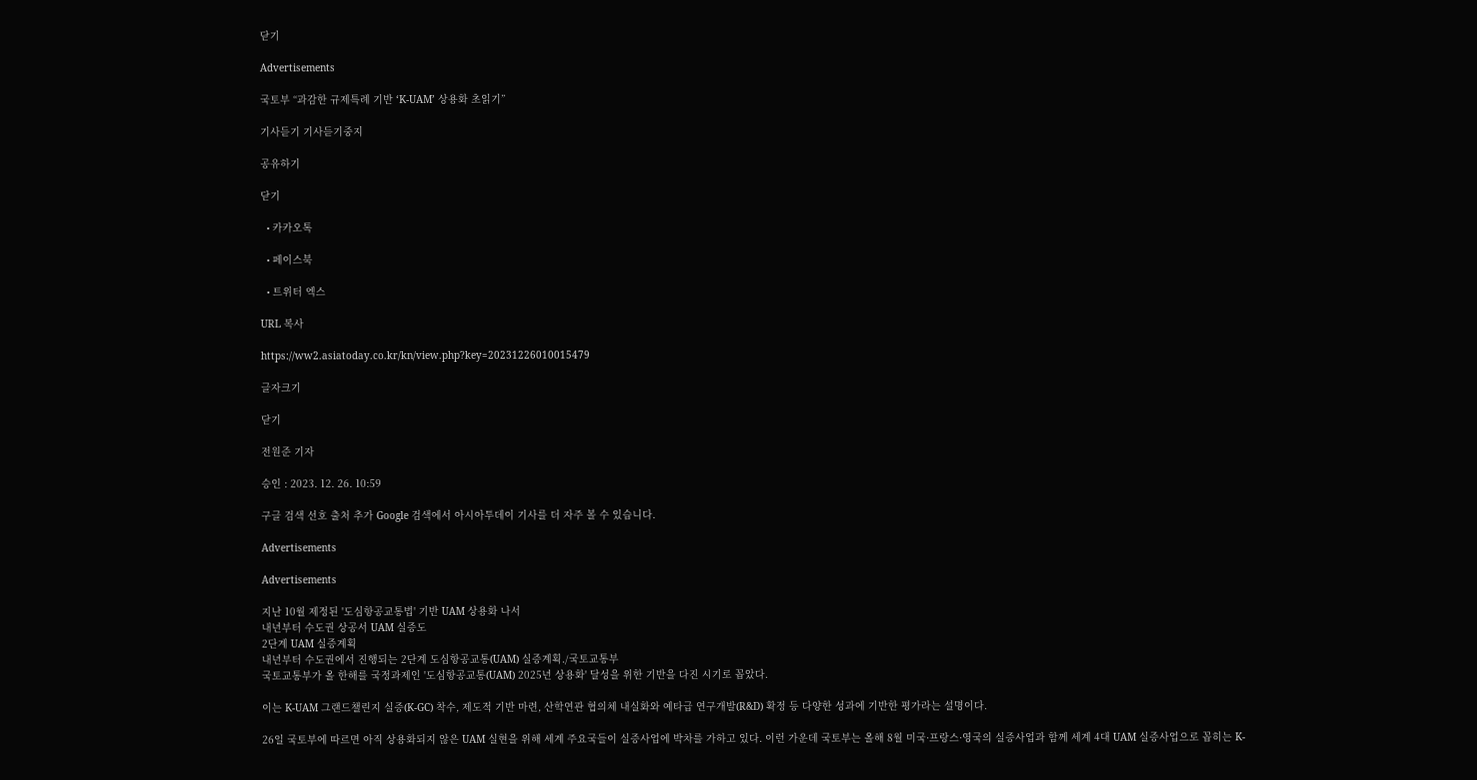닫기

Advertisements

국토부 “과감한 규제특례 기반 ‘K-UAM’ 상용화 초읽기”

기사듣기 기사듣기중지

공유하기

닫기

  • 카카오톡

  • 페이스북

  • 트위터 엑스

URL 복사

https://ww2.asiatoday.co.kr/kn/view.php?key=20231226010015479

글자크기

닫기

전원준 기자

승인 : 2023. 12. 26. 10:59

구글 검색 선호 출처 추가 Google 검색에서 아시아투데이 기사를 더 자주 볼 수 있습니다.

Advertisements

Advertisements

지난 10월 제정된 '도심항공교통법' 기반 UAM 상용화 나서
내년부터 수도권 상공서 UAM 실증도
2단계 UAM 실증계획
내년부터 수도권에서 진행되는 2단계 도심항공교통(UAM) 실증계획./국토교통부
국토교통부가 올 한해를 국정과제인 '도심항공교통(UAM) 2025년 상용화' 달성을 위한 기반을 다진 시기로 꼽았다.

이는 K-UAM 그랜드챌린지 실증(K-GC) 착수, 제도적 기반 마련, 산학연관 협의체 내실화와 예타급 연구개발(R&D) 확정 등 다양한 성과에 기반한 평가라는 설명이다.

26일 국토부에 따르면 아직 상용화되지 않은 UAM 실현을 위해 세계 주요국들이 실증사업에 박차를 가하고 있다. 이런 가운데 국토부는 올해 8월 미국·프랑스·영국의 실증사업과 함께 세계 4대 UAM 실증사업으로 꼽히는 K-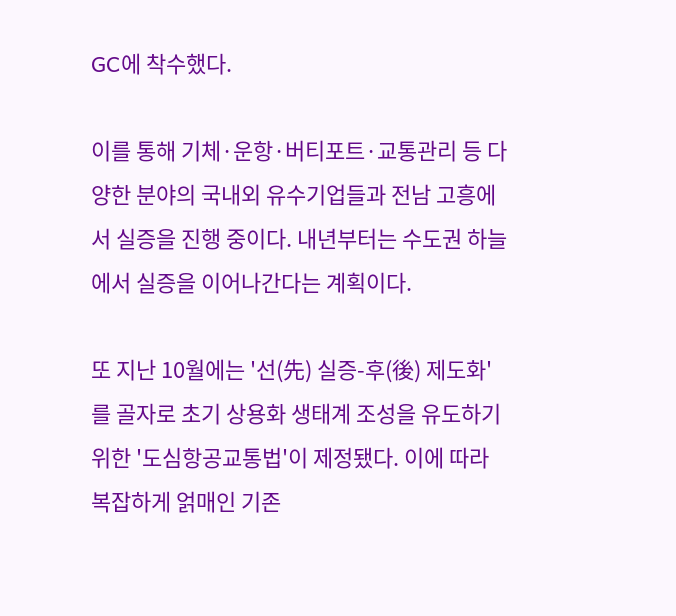GC에 착수했다.

이를 통해 기체·운항·버티포트·교통관리 등 다양한 분야의 국내외 유수기업들과 전남 고흥에서 실증을 진행 중이다. 내년부터는 수도권 하늘에서 실증을 이어나간다는 계획이다.

또 지난 10월에는 '선(先) 실증-후(後) 제도화'를 골자로 초기 상용화 생태계 조성을 유도하기 위한 '도심항공교통법'이 제정됐다. 이에 따라 복잡하게 얽매인 기존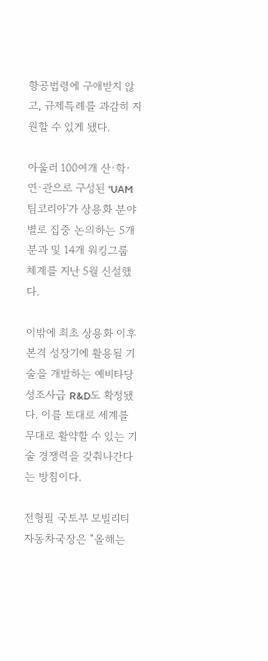항공법령에 구애받지 않고, 규제특례를 과감히 지원할 수 있게 됐다.

아울러 100여개 산·학·연·관으로 구성된 'UAM 팀코리아'가 상용화 분야별로 집중 논의하는 5개 분과 및 14개 워킹그룹 체계를 지난 5월 신설했다.

이밖에 최초 상용화 이후 본격 성장기에 활용될 기술을 개발하는 예비타당성조사급 R&D도 확정됐다. 이를 토대로 세계를 무대로 활약할 수 있는 기술 경쟁력을 갖춰나간다는 방침이다.

전형필 국토부 모빌리티자동차국장은 "올해는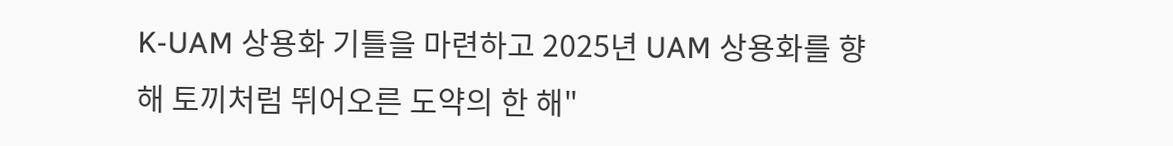K-UAM 상용화 기틀을 마련하고 2025년 UAM 상용화를 향해 토끼처럼 뛰어오른 도약의 한 해"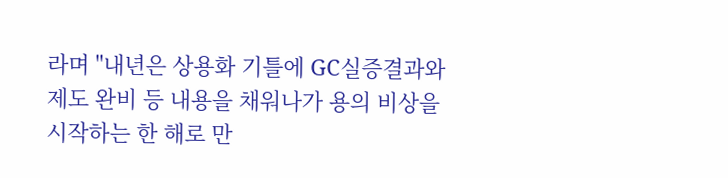라며 "내년은 상용화 기틀에 GC실증결과와 제도 완비 등 내용을 채워나가 용의 비상을 시작하는 한 해로 만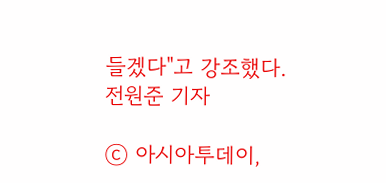들겠다"고 강조했다.
전원준 기자

ⓒ 아시아투데이,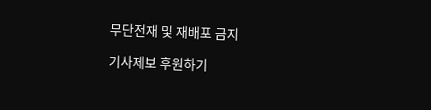무단전재 및 재배포 금지

기사제보 후원하기